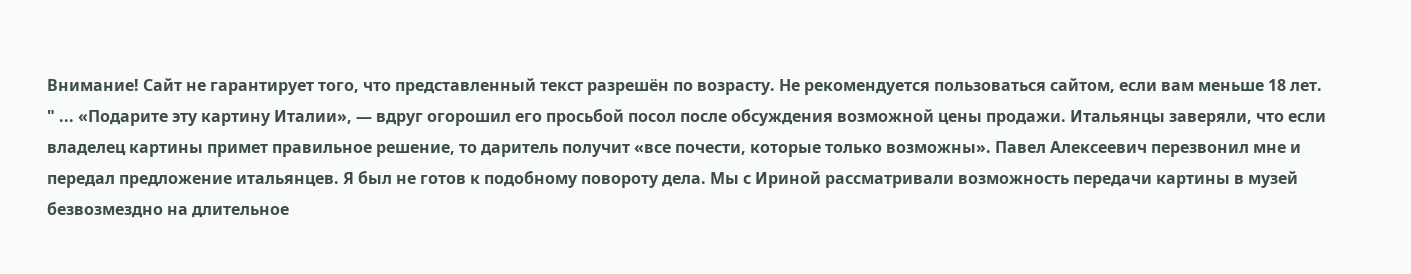Внимание! Сайт не гарантирует того, что представленный текст разрешён по возрасту. Не рекомендуется пользоваться сайтом, если вам меньше 18 лет.
" ... «Подарите эту картину Италии», — вдруг огорошил его просьбой посол после обсуждения возможной цены продажи. Итальянцы заверяли, что если владелец картины примет правильное решение, то даритель получит «все почести, которые только возможны». Павел Алексеевич перезвонил мне и передал предложение итальянцев. Я был не готов к подобному повороту дела. Мы с Ириной рассматривали возможность передачи картины в музей безвозмездно на длительное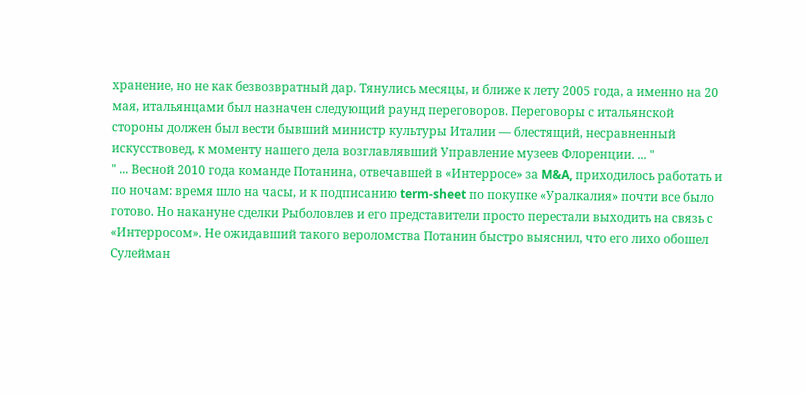хранение, но не как безвозвратный дар. Тянулись месяцы, и ближе к лету 2005 года, а именно на 20 мая, итальянцами был назначен следующий раунд переговоров. Переговоры с итальянской стороны должен был вести бывший министр культуры Италии — блестящий, несравненный искусствовед, к моменту нашего дела возглавлявший Управление музеев Флоренции. ... "
" ... Весной 2010 года команде Потанина, отвечавшей в «Интерросе» за M&A, приходилось работать и по ночам: время шло на часы, и к подписанию term-sheet по покупке «Уралкалия» почти все было готово. Но накануне сделки Рыболовлев и его представители просто перестали выходить на связь с «Интерросом». Не ожидавший такого вероломства Потанин быстро выяснил, что его лихо обошел Сулейман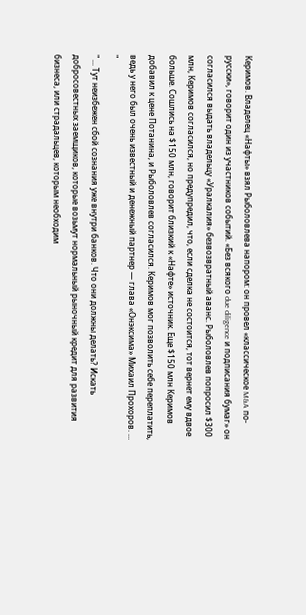Керимов. Владелец «Нафты» взял Рыболовлева напором: он провел «классическое M&A по-русски», говорит один из участников событий. «Без всякого due diligence и подписания бумаг» он согласился выдать владельцу «Уралкалия» безвозвратный аванс. Рыболовлев попросил $300 млн, Керимов согласился, но предупредил, что, если сделка не состоится, тот вернет ему вдвое больше. Сошлись на $150 млн, говорит близкий к «Нафте» источник. Еще $150 млн Керимов добавил к цене Потанина, и Рыболовлев согласился. Керимов мог позволить себе переплатить, ведь у него был очень известный и денежный партнер — глава «Онэксима» Михаил Прохоров. ... "
" ... Тут неизбежен сбой сознания уже внутри банков. Что они должны делать? Искать добросовестных заемщиков, которые возьмут нормальный рыночный кредит для развития бизнеса, или страдальцев, которым необходим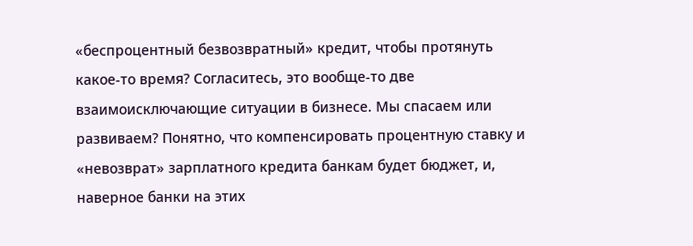«беспроцентный безвозвратный» кредит, чтобы протянуть какое-то время? Согласитесь, это вообще-то две взаимоисключающие ситуации в бизнесе. Мы спасаем или развиваем? Понятно, что компенсировать процентную ставку и «невозврат» зарплатного кредита банкам будет бюджет, и, наверное банки на этих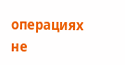операциях не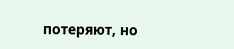потеряют, но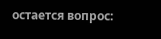остается вопрос: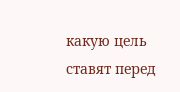какую цель ставят перед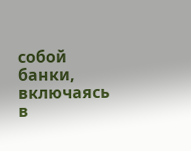собой банки, включаясь в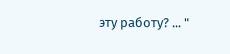эту работу? ... "